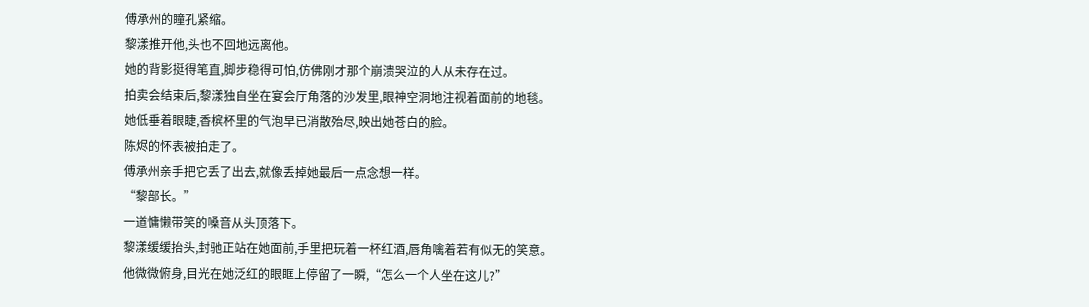傅承州的瞳孔紧缩。
黎漾推开他,头也不回地远离他。
她的背影挺得笔直,脚步稳得可怕,仿佛刚才那个崩溃哭泣的人从未存在过。
拍卖会结束后,黎漾独自坐在宴会厅角落的沙发里,眼神空洞地注视着面前的地毯。
她低垂着眼睫,香槟杯里的气泡早已消散殆尽,映出她苍白的脸。
陈烬的怀表被拍走了。
傅承州亲手把它丢了出去,就像丢掉她最后一点念想一样。
“黎部长。”
一道慵懒带笑的嗓音从头顶落下。
黎漾缓缓抬头,封驰正站在她面前,手里把玩着一杯红酒,唇角噙着若有似无的笑意。
他微微俯身,目光在她泛红的眼眶上停留了一瞬,“怎么一个人坐在这儿?”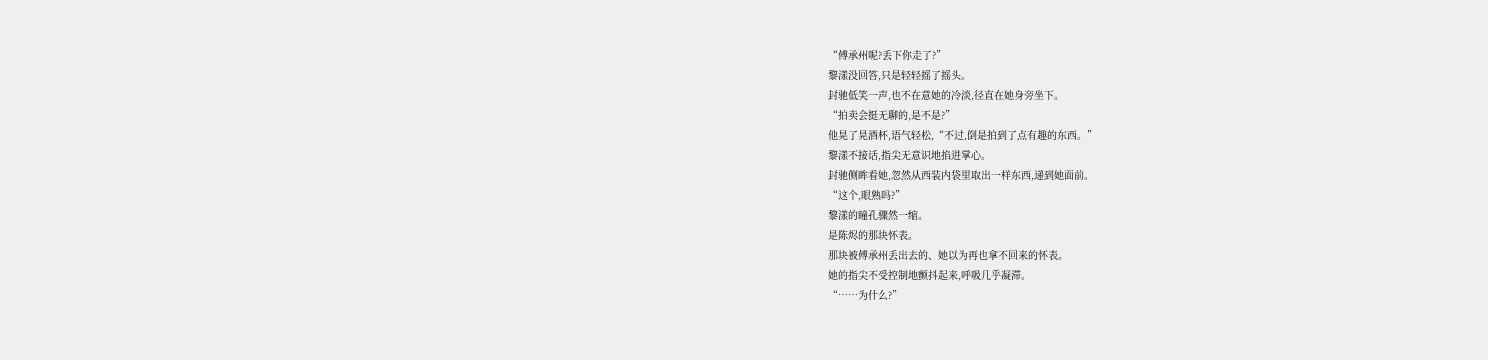“傅承州呢?丢下你走了?”
黎漾没回答,只是轻轻摇了摇头。
封驰低笑一声,也不在意她的冷淡,径直在她身旁坐下。
“拍卖会挺无聊的,是不是?”
他晃了晃酒杯,语气轻松,“不过,倒是拍到了点有趣的东西。”
黎漾不接话,指尖无意识地掐进掌心。
封驰侧眸看她,忽然从西装内袋里取出一样东西,递到她面前。
“这个,眼熟吗?”
黎漾的瞳孔骤然一缩。
是陈烬的那块怀表。
那块被傅承州丢出去的、她以为再也拿不回来的怀表。
她的指尖不受控制地颤抖起来,呼吸几乎凝滞。
“……为什么?”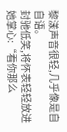黎漾声音很轻,几乎像是自自语。
封驰低笑,将怀表轻轻放进她掌心:“看你那么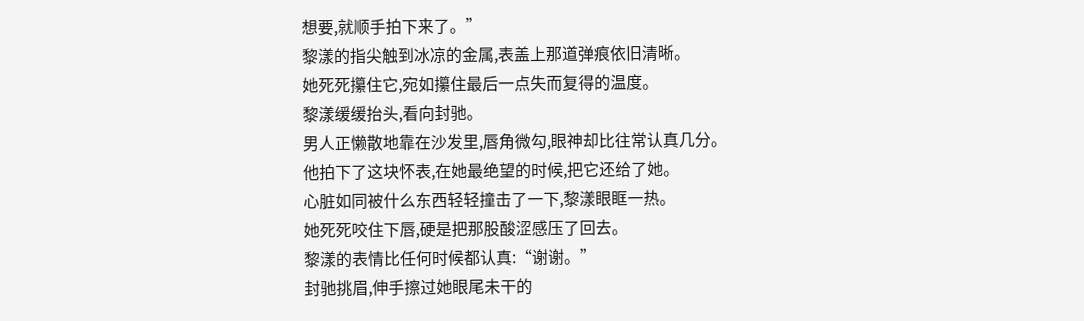想要,就顺手拍下来了。”
黎漾的指尖触到冰凉的金属,表盖上那道弹痕依旧清晰。
她死死攥住它,宛如攥住最后一点失而复得的温度。
黎漾缓缓抬头,看向封驰。
男人正懒散地靠在沙发里,唇角微勾,眼神却比往常认真几分。
他拍下了这块怀表,在她最绝望的时候,把它还给了她。
心脏如同被什么东西轻轻撞击了一下,黎漾眼眶一热。
她死死咬住下唇,硬是把那股酸涩感压了回去。
黎漾的表情比任何时候都认真:“谢谢。”
封驰挑眉,伸手擦过她眼尾未干的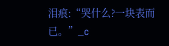泪痕:“哭什么?一块表而已。”_c